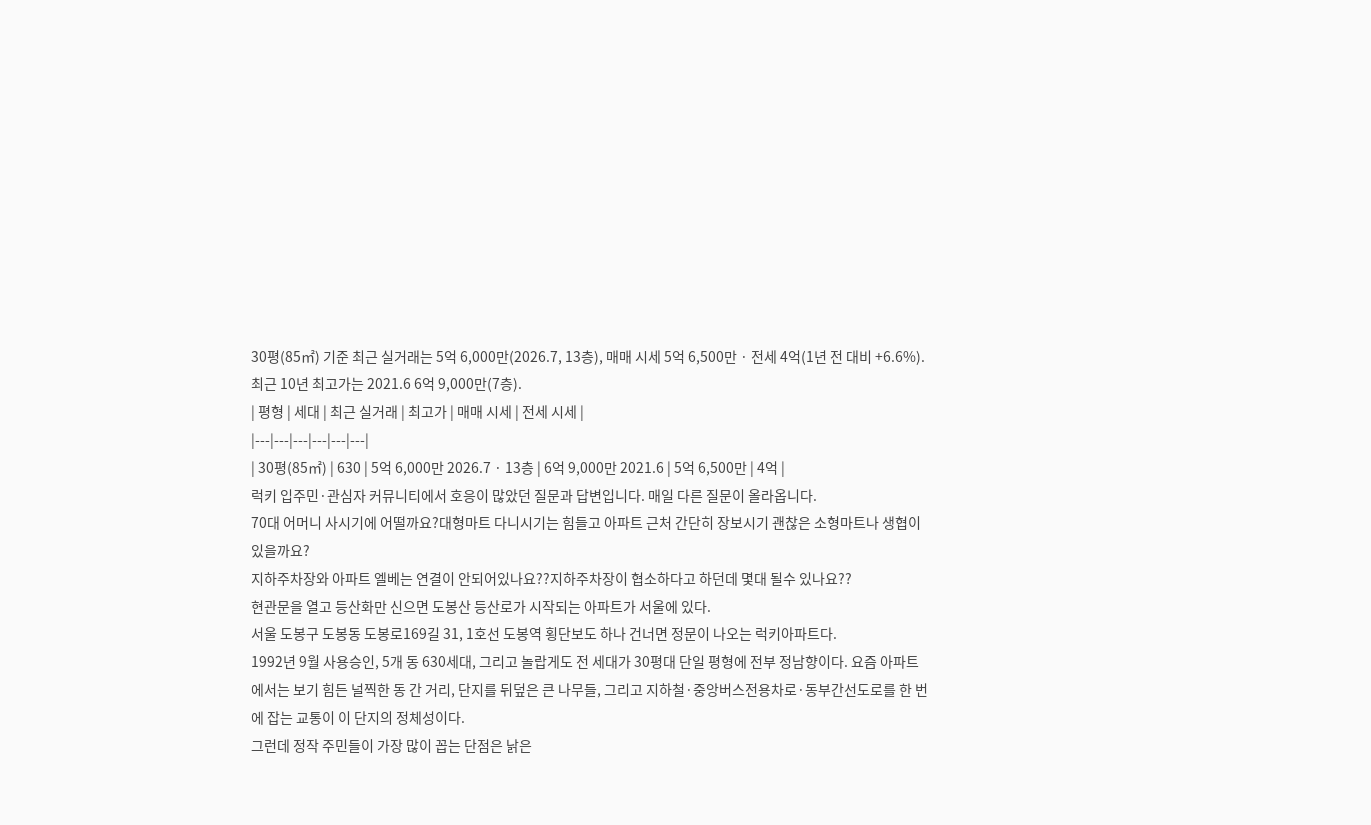30평(85㎡) 기준 최근 실거래는 5억 6,000만(2026.7, 13층), 매매 시세 5억 6,500만 · 전세 4억(1년 전 대비 +6.6%). 최근 10년 최고가는 2021.6 6억 9,000만(7층).
| 평형 | 세대 | 최근 실거래 | 최고가 | 매매 시세 | 전세 시세 |
|---|---|---|---|---|---|
| 30평(85㎡) | 630 | 5억 6,000만 2026.7 · 13층 | 6억 9,000만 2021.6 | 5억 6,500만 | 4억 |
럭키 입주민·관심자 커뮤니티에서 호응이 많았던 질문과 답변입니다. 매일 다른 질문이 올라옵니다.
70대 어머니 사시기에 어떨까요?대형마트 다니시기는 힘들고 아파트 근처 간단히 장보시기 괜찮은 소형마트나 생협이 있을까요?
지하주차장와 아파트 엘베는 연결이 안되어있나요??지하주차장이 협소하다고 하던데 몇대 될수 있나요??
현관문을 열고 등산화만 신으면 도봉산 등산로가 시작되는 아파트가 서울에 있다.
서울 도봉구 도봉동 도봉로169길 31, 1호선 도봉역 횡단보도 하나 건너면 정문이 나오는 럭키아파트다.
1992년 9월 사용승인, 5개 동 630세대, 그리고 놀랍게도 전 세대가 30평대 단일 평형에 전부 정남향이다. 요즘 아파트에서는 보기 힘든 널찍한 동 간 거리, 단지를 뒤덮은 큰 나무들, 그리고 지하철·중앙버스전용차로·동부간선도로를 한 번에 잡는 교통이 이 단지의 정체성이다.
그런데 정작 주민들이 가장 많이 꼽는 단점은 낡은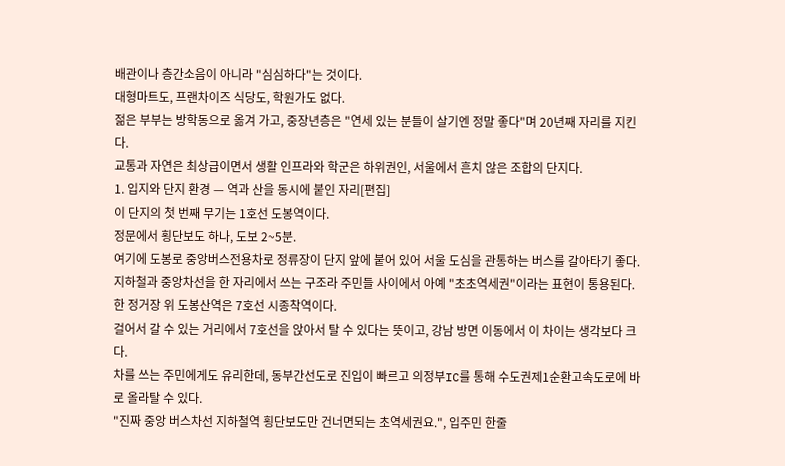배관이나 층간소음이 아니라 "심심하다"는 것이다.
대형마트도, 프랜차이즈 식당도, 학원가도 없다.
젊은 부부는 방학동으로 옮겨 가고, 중장년층은 "연세 있는 분들이 살기엔 정말 좋다"며 20년째 자리를 지킨다.
교통과 자연은 최상급이면서 생활 인프라와 학군은 하위권인, 서울에서 흔치 않은 조합의 단지다.
1. 입지와 단지 환경 — 역과 산을 동시에 붙인 자리[편집]
이 단지의 첫 번째 무기는 1호선 도봉역이다.
정문에서 횡단보도 하나, 도보 2~5분.
여기에 도봉로 중앙버스전용차로 정류장이 단지 앞에 붙어 있어 서울 도심을 관통하는 버스를 갈아타기 좋다.
지하철과 중앙차선을 한 자리에서 쓰는 구조라 주민들 사이에서 아예 "초초역세권"이라는 표현이 통용된다.
한 정거장 위 도봉산역은 7호선 시종착역이다.
걸어서 갈 수 있는 거리에서 7호선을 앉아서 탈 수 있다는 뜻이고, 강남 방면 이동에서 이 차이는 생각보다 크다.
차를 쓰는 주민에게도 유리한데, 동부간선도로 진입이 빠르고 의정부IC를 통해 수도권제1순환고속도로에 바로 올라탈 수 있다.
"진짜 중앙 버스차선 지하철역 횡단보도만 건너면되는 초역세권요.", 입주민 한줄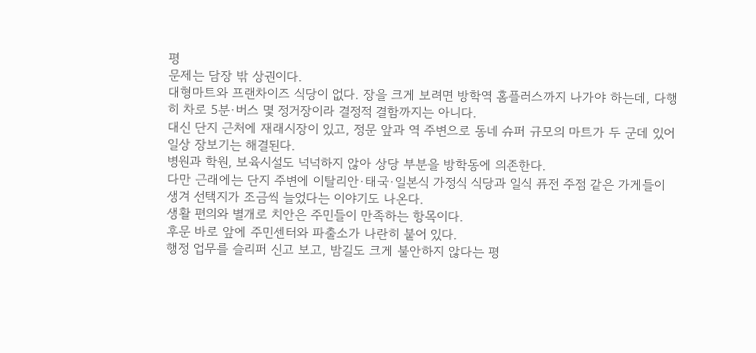평
문제는 담장 밖 상권이다.
대형마트와 프랜차이즈 식당이 없다. 장을 크게 보려면 방학역 홈플러스까지 나가야 하는데, 다행히 차로 5분·버스 몇 정거장이라 결정적 결함까지는 아니다.
대신 단지 근처에 재래시장이 있고, 정문 앞과 역 주변으로 동네 슈퍼 규모의 마트가 두 군데 있어 일상 장보기는 해결된다.
병원과 학원, 보육시설도 넉넉하지 않아 상당 부분을 방학동에 의존한다.
다만 근래에는 단지 주변에 이탈리안·태국·일본식 가정식 식당과 일식 퓨전 주점 같은 가게들이 생겨 선택지가 조금씩 늘었다는 이야기도 나온다.
생활 편의와 별개로 치안은 주민들이 만족하는 항목이다.
후문 바로 앞에 주민센터와 파출소가 나란히 붙어 있다.
행정 업무를 슬리퍼 신고 보고, 밤길도 크게 불안하지 않다는 평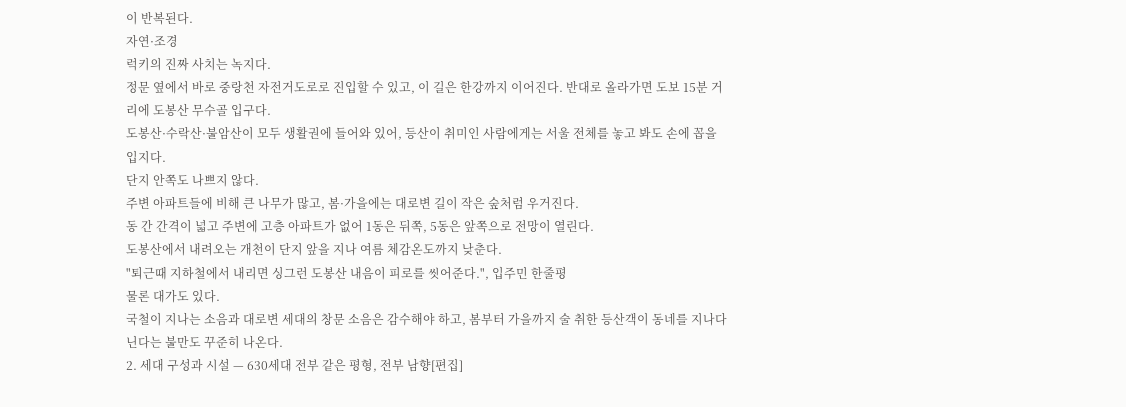이 반복된다.
자연·조경
럭키의 진짜 사치는 녹지다.
정문 옆에서 바로 중랑천 자전거도로로 진입할 수 있고, 이 길은 한강까지 이어진다. 반대로 올라가면 도보 15분 거리에 도봉산 무수골 입구다.
도봉산·수락산·불암산이 모두 생활권에 들어와 있어, 등산이 취미인 사람에게는 서울 전체를 놓고 봐도 손에 꼽을 입지다.
단지 안쪽도 나쁘지 않다.
주변 아파트들에 비해 큰 나무가 많고, 봄·가을에는 대로변 길이 작은 숲처럼 우거진다.
동 간 간격이 넓고 주변에 고층 아파트가 없어 1동은 뒤쪽, 5동은 앞쪽으로 전망이 열린다.
도봉산에서 내려오는 개천이 단지 앞을 지나 여름 체감온도까지 낮춘다.
"퇴근때 지하철에서 내리면 싱그런 도봉산 내음이 피로를 씻어준다.", 입주민 한줄평
물론 대가도 있다.
국철이 지나는 소음과 대로변 세대의 창문 소음은 감수해야 하고, 봄부터 가을까지 술 취한 등산객이 동네를 지나다닌다는 불만도 꾸준히 나온다.
2. 세대 구성과 시설 — 630세대 전부 같은 평형, 전부 남향[편집]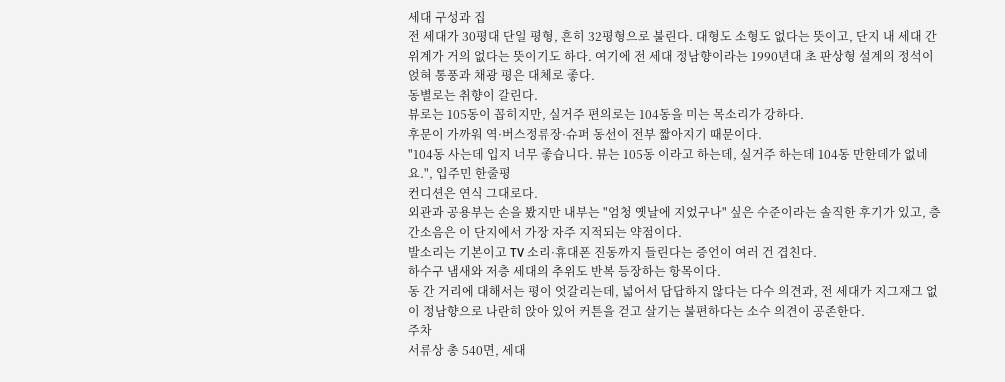세대 구성과 집
전 세대가 30평대 단일 평형, 흔히 32평형으로 불린다. 대형도 소형도 없다는 뜻이고, 단지 내 세대 간 위계가 거의 없다는 뜻이기도 하다. 여기에 전 세대 정남향이라는 1990년대 초 판상형 설계의 정석이 얹혀 통풍과 채광 평은 대체로 좋다.
동별로는 취향이 갈린다.
뷰로는 105동이 꼽히지만, 실거주 편의로는 104동을 미는 목소리가 강하다.
후문이 가까워 역·버스정류장·슈퍼 동선이 전부 짧아지기 때문이다.
"104동 사는데 입지 너무 좋습니다. 뷰는 105동 이라고 하는데, 실거주 하는데 104동 만한데가 없네요.", 입주민 한줄평
컨디션은 연식 그대로다.
외관과 공용부는 손을 봤지만 내부는 "엄청 옛날에 지었구나" 싶은 수준이라는 솔직한 후기가 있고, 층간소음은 이 단지에서 가장 자주 지적되는 약점이다.
발소리는 기본이고 TV 소리·휴대폰 진동까지 들린다는 증언이 여러 건 겹친다.
하수구 냄새와 저층 세대의 추위도 반복 등장하는 항목이다.
동 간 거리에 대해서는 평이 엇갈리는데, 넓어서 답답하지 않다는 다수 의견과, 전 세대가 지그재그 없이 정남향으로 나란히 앉아 있어 커튼을 걷고 살기는 불편하다는 소수 의견이 공존한다.
주차
서류상 총 540면, 세대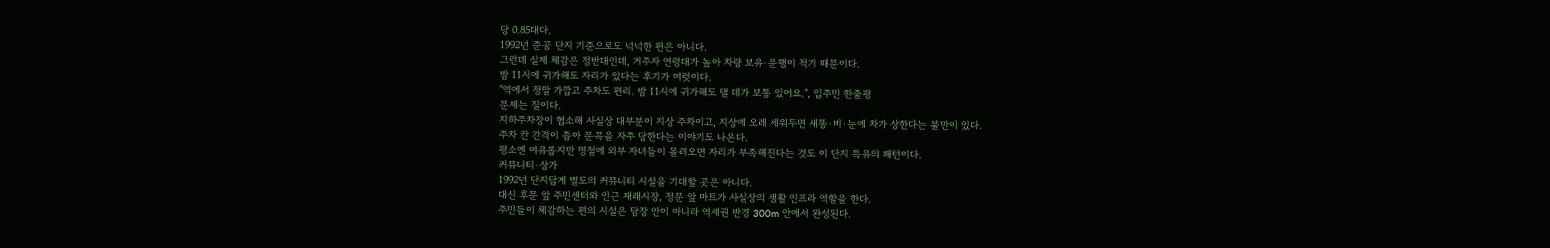당 0.85대다.
1992년 준공 단지 기준으로도 넉넉한 편은 아니다.
그런데 실제 체감은 정반대인데, 거주자 연령대가 높아 차량 보유·운행이 적기 때문이다.
밤 11시에 귀가해도 자리가 있다는 후기가 여럿이다.
"역에서 정말 가깝고 주차도 편리. 밤 11시에 귀가해도 댈 데가 보통 있어요.", 입주민 한줄평
문제는 질이다.
지하주차장이 협소해 사실상 대부분이 지상 주차이고, 지상에 오래 세워두면 새똥·비·눈에 차가 상한다는 불만이 있다.
주차 칸 간격이 좁아 문콕을 자주 당한다는 이야기도 나온다.
평소엔 여유롭지만 명절에 외부 자녀들이 몰려오면 자리가 부족해진다는 것도 이 단지 특유의 패턴이다.
커뮤니티·상가
1992년 단지답게 별도의 커뮤니티 시설을 기대할 곳은 아니다.
대신 후문 앞 주민센터와 인근 재래시장, 정문 앞 마트가 사실상의 생활 인프라 역할을 한다.
주민들이 체감하는 편의 시설은 담장 안이 아니라 역세권 반경 300m 안에서 완성된다.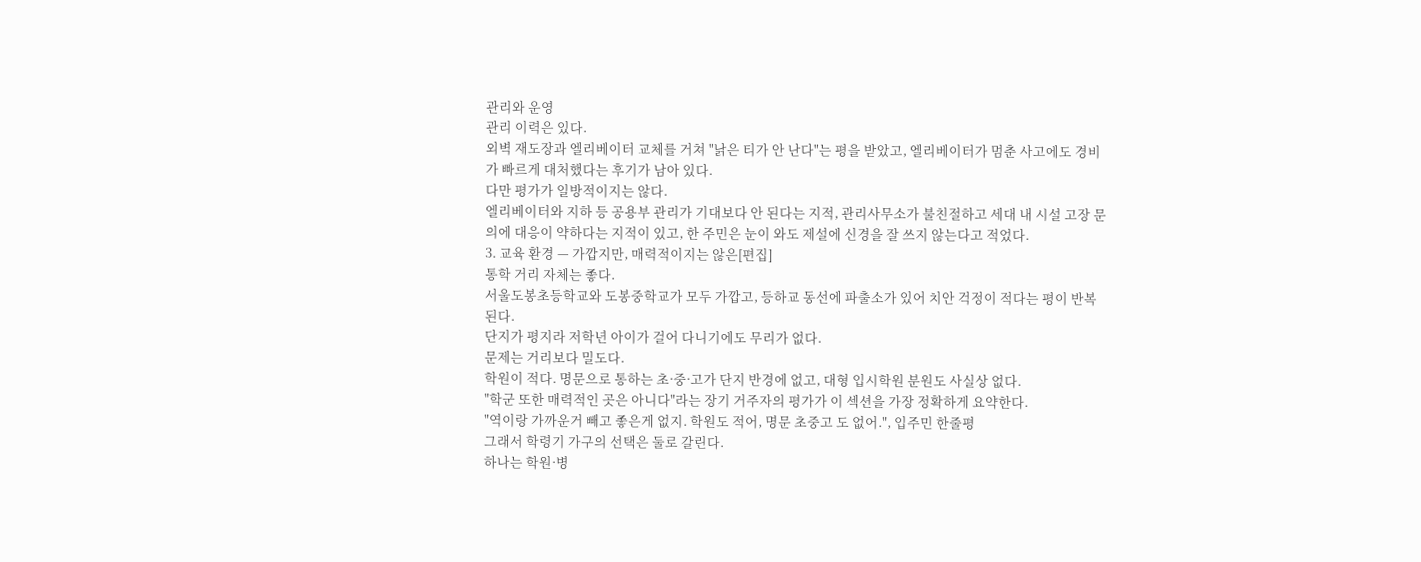관리와 운영
관리 이력은 있다.
외벽 재도장과 엘리베이터 교체를 거쳐 "낡은 티가 안 난다"는 평을 받았고, 엘리베이터가 멈춘 사고에도 경비가 빠르게 대처했다는 후기가 남아 있다.
다만 평가가 일방적이지는 않다.
엘리베이터와 지하 등 공용부 관리가 기대보다 안 된다는 지적, 관리사무소가 불친절하고 세대 내 시설 고장 문의에 대응이 약하다는 지적이 있고, 한 주민은 눈이 와도 제설에 신경을 잘 쓰지 않는다고 적었다.
3. 교육 환경 — 가깝지만, 매력적이지는 않은[편집]
통학 거리 자체는 좋다.
서울도봉초등학교와 도봉중학교가 모두 가깝고, 등하교 동선에 파출소가 있어 치안 걱정이 적다는 평이 반복된다.
단지가 평지라 저학년 아이가 걸어 다니기에도 무리가 없다.
문제는 거리보다 밀도다.
학원이 적다. 명문으로 통하는 초·중·고가 단지 반경에 없고, 대형 입시학원 분원도 사실상 없다.
"학군 또한 매력적인 곳은 아니다"라는 장기 거주자의 평가가 이 섹션을 가장 정확하게 요약한다.
"역이랑 가까운거 빼고 좋은게 없지. 학원도 적어, 명문 초중고 도 없어.", 입주민 한줄평
그래서 학령기 가구의 선택은 둘로 갈린다.
하나는 학원·병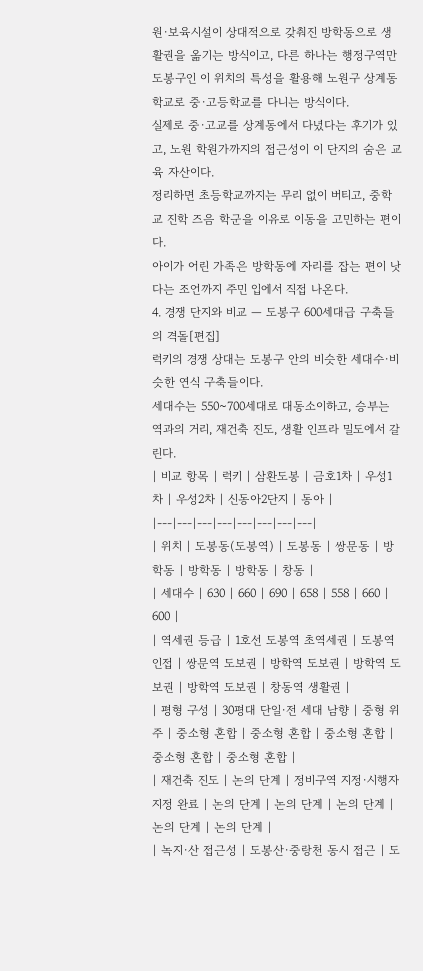원·보육시설이 상대적으로 갖춰진 방학동으로 생활권을 옮기는 방식이고, 다른 하나는 행정구역만 도봉구인 이 위치의 특성을 활용해 노원구 상계동 학교로 중·고등학교를 다니는 방식이다.
실제로 중·고교를 상계동에서 다녔다는 후기가 있고, 노원 학원가까지의 접근성이 이 단지의 숨은 교육 자산이다.
정리하면 초등학교까지는 무리 없이 버티고, 중학교 진학 즈음 학군을 이유로 이동을 고민하는 편이다.
아이가 어린 가족은 방학동에 자리를 잡는 편이 낫다는 조언까지 주민 입에서 직접 나온다.
4. 경쟁 단지와 비교 — 도봉구 600세대급 구축들의 격돌[편집]
럭키의 경쟁 상대는 도봉구 안의 비슷한 세대수·비슷한 연식 구축들이다.
세대수는 550~700세대로 대동소이하고, 승부는 역과의 거리, 재건축 진도, 생활 인프라 밀도에서 갈린다.
| 비교 항목 | 럭키 | 삼환도봉 | 금호1차 | 우성1차 | 우성2차 | 신동아2단지 | 동아 |
|---|---|---|---|---|---|---|---|
| 위치 | 도봉동(도봉역) | 도봉동 | 쌍문동 | 방학동 | 방학동 | 방학동 | 창동 |
| 세대수 | 630 | 660 | 690 | 658 | 558 | 660 | 600 |
| 역세권 등급 | 1호선 도봉역 초역세권 | 도봉역 인접 | 쌍문역 도보권 | 방학역 도보권 | 방학역 도보권 | 방학역 도보권 | 창동역 생활권 |
| 평형 구성 | 30평대 단일·전 세대 남향 | 중형 위주 | 중소형 혼합 | 중소형 혼합 | 중소형 혼합 | 중소형 혼합 | 중소형 혼합 |
| 재건축 진도 | 논의 단계 | 정비구역 지정·시행자 지정 완료 | 논의 단계 | 논의 단계 | 논의 단계 | 논의 단계 | 논의 단계 |
| 녹지·산 접근성 | 도봉산·중랑천 동시 접근 | 도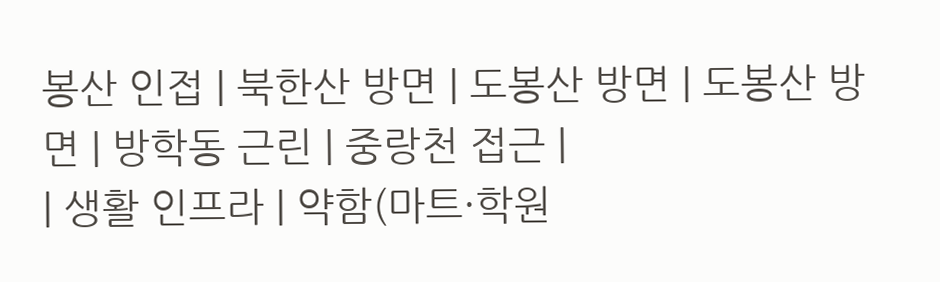봉산 인접 | 북한산 방면 | 도봉산 방면 | 도봉산 방면 | 방학동 근린 | 중랑천 접근 |
| 생활 인프라 | 약함(마트·학원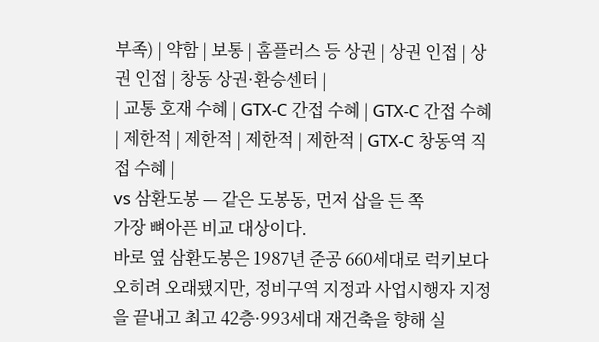부족) | 약함 | 보통 | 홈플러스 등 상권 | 상권 인접 | 상권 인접 | 창동 상권·환승센터 |
| 교통 호재 수혜 | GTX-C 간접 수혜 | GTX-C 간접 수혜 | 제한적 | 제한적 | 제한적 | 제한적 | GTX-C 창동역 직접 수혜 |
vs 삼환도봉 — 같은 도봉동, 먼저 삽을 든 쪽
가장 뼈아픈 비교 대상이다.
바로 옆 삼환도봉은 1987년 준공 660세대로 럭키보다 오히려 오래됐지만, 정비구역 지정과 사업시행자 지정을 끝내고 최고 42층·993세대 재건축을 향해 실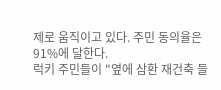제로 움직이고 있다. 주민 동의율은 91%에 달한다.
럭키 주민들이 "옆에 삼환 재건축 들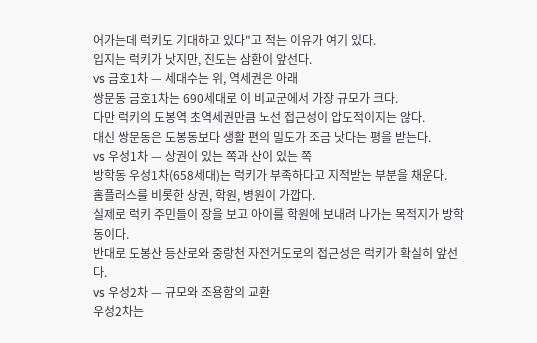어가는데 럭키도 기대하고 있다"고 적는 이유가 여기 있다.
입지는 럭키가 낫지만, 진도는 삼환이 앞선다.
vs 금호1차 — 세대수는 위, 역세권은 아래
쌍문동 금호1차는 690세대로 이 비교군에서 가장 규모가 크다.
다만 럭키의 도봉역 초역세권만큼 노선 접근성이 압도적이지는 않다.
대신 쌍문동은 도봉동보다 생활 편의 밀도가 조금 낫다는 평을 받는다.
vs 우성1차 — 상권이 있는 쪽과 산이 있는 쪽
방학동 우성1차(658세대)는 럭키가 부족하다고 지적받는 부분을 채운다.
홈플러스를 비롯한 상권, 학원, 병원이 가깝다.
실제로 럭키 주민들이 장을 보고 아이를 학원에 보내려 나가는 목적지가 방학동이다.
반대로 도봉산 등산로와 중랑천 자전거도로의 접근성은 럭키가 확실히 앞선다.
vs 우성2차 — 규모와 조용함의 교환
우성2차는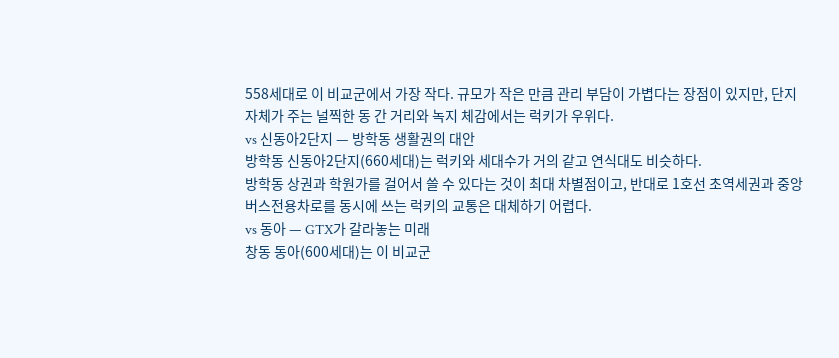558세대로 이 비교군에서 가장 작다. 규모가 작은 만큼 관리 부담이 가볍다는 장점이 있지만, 단지 자체가 주는 널찍한 동 간 거리와 녹지 체감에서는 럭키가 우위다.
vs 신동아2단지 — 방학동 생활권의 대안
방학동 신동아2단지(660세대)는 럭키와 세대수가 거의 같고 연식대도 비슷하다.
방학동 상권과 학원가를 걸어서 쓸 수 있다는 것이 최대 차별점이고, 반대로 1호선 초역세권과 중앙버스전용차로를 동시에 쓰는 럭키의 교통은 대체하기 어렵다.
vs 동아 — GTX가 갈라놓는 미래
창동 동아(600세대)는 이 비교군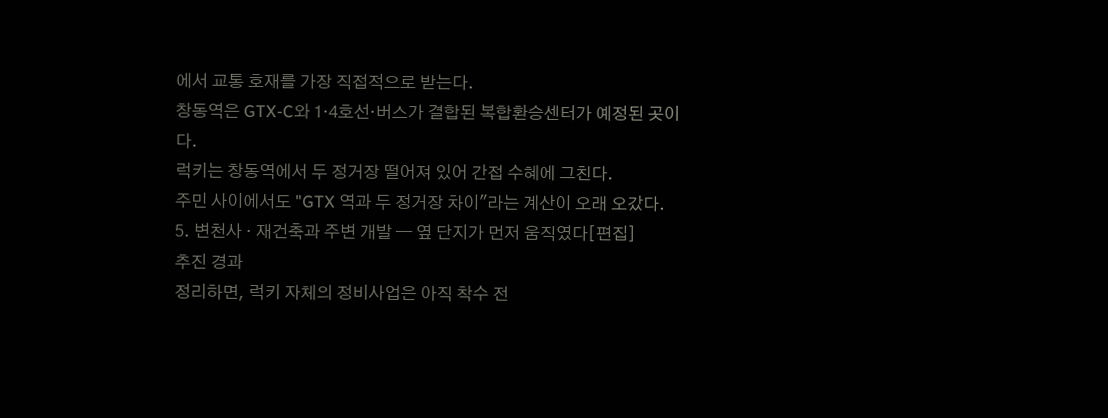에서 교통 호재를 가장 직접적으로 받는다.
창동역은 GTX-C와 1·4호선·버스가 결합된 복합환승센터가 예정된 곳이다.
럭키는 창동역에서 두 정거장 떨어져 있어 간접 수혜에 그친다.
주민 사이에서도 "GTX 역과 두 정거장 차이"라는 계산이 오래 오갔다.
5. 변천사 · 재건축과 주변 개발 — 옆 단지가 먼저 움직였다[편집]
추진 경과
정리하면, 럭키 자체의 정비사업은 아직 착수 전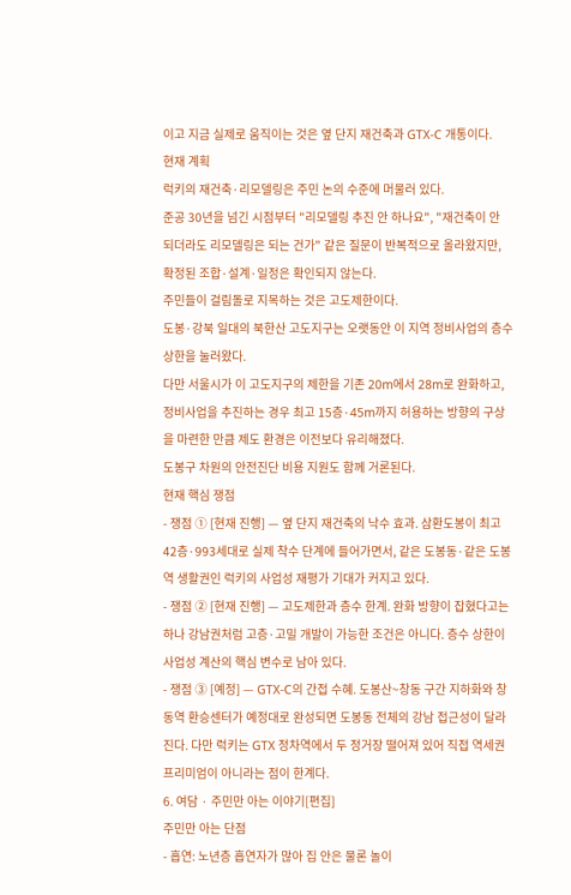이고 지금 실제로 움직이는 것은 옆 단지 재건축과 GTX-C 개통이다.
현재 계획
럭키의 재건축·리모델링은 주민 논의 수준에 머물러 있다.
준공 30년을 넘긴 시점부터 "리모델링 추진 안 하나요", "재건축이 안 되더라도 리모델링은 되는 건가" 같은 질문이 반복적으로 올라왔지만, 확정된 조합·설계·일정은 확인되지 않는다.
주민들이 걸림돌로 지목하는 것은 고도제한이다.
도봉·강북 일대의 북한산 고도지구는 오랫동안 이 지역 정비사업의 층수 상한을 눌러왔다.
다만 서울시가 이 고도지구의 제한을 기존 20m에서 28m로 완화하고, 정비사업을 추진하는 경우 최고 15층·45m까지 허용하는 방향의 구상을 마련한 만큼 제도 환경은 이전보다 유리해졌다.
도봉구 차원의 안전진단 비용 지원도 함께 거론된다.
현재 핵심 쟁점
- 쟁점 ① [현재 진행] — 옆 단지 재건축의 낙수 효과. 삼환도봉이 최고 42층·993세대로 실제 착수 단계에 들어가면서, 같은 도봉동·같은 도봉역 생활권인 럭키의 사업성 재평가 기대가 커지고 있다.
- 쟁점 ② [현재 진행] — 고도제한과 층수 한계. 완화 방향이 잡혔다고는 하나 강남권처럼 고층·고밀 개발이 가능한 조건은 아니다. 층수 상한이 사업성 계산의 핵심 변수로 남아 있다.
- 쟁점 ③ [예정] — GTX-C의 간접 수혜. 도봉산~창동 구간 지하화와 창동역 환승센터가 예정대로 완성되면 도봉동 전체의 강남 접근성이 달라진다. 다만 럭키는 GTX 정차역에서 두 정거장 떨어져 있어 직접 역세권 프리미엄이 아니라는 점이 한계다.
6. 여담 · 주민만 아는 이야기[편집]
주민만 아는 단점
- 흡연: 노년층 흡연자가 많아 집 안은 물론 놀이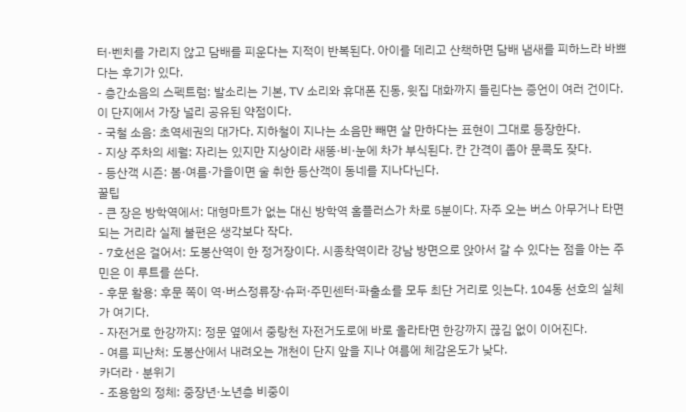터·벤치를 가리지 않고 담배를 피운다는 지적이 반복된다. 아이를 데리고 산책하면 담배 냄새를 피하느라 바쁘다는 후기가 있다.
- 층간소음의 스펙트럼: 발소리는 기본, TV 소리와 휴대폰 진동, 윗집 대화까지 들린다는 증언이 여러 건이다. 이 단지에서 가장 널리 공유된 약점이다.
- 국철 소음: 초역세권의 대가다. 지하철이 지나는 소음만 빼면 살 만하다는 표현이 그대로 등장한다.
- 지상 주차의 세월: 자리는 있지만 지상이라 새똥·비·눈에 차가 부식된다. 칸 간격이 좁아 문콕도 잦다.
- 등산객 시즌: 봄·여름·가을이면 술 취한 등산객이 동네를 지나다닌다.
꿀팁
- 큰 장은 방학역에서: 대형마트가 없는 대신 방학역 홈플러스가 차로 5분이다. 자주 오는 버스 아무거나 타면 되는 거리라 실제 불편은 생각보다 작다.
- 7호선은 걸어서: 도봉산역이 한 정거장이다. 시종착역이라 강남 방면으로 앉아서 갈 수 있다는 점을 아는 주민은 이 루트를 쓴다.
- 후문 활용: 후문 쪽이 역·버스정류장·슈퍼·주민센터·파출소를 모두 최단 거리로 잇는다. 104동 선호의 실체가 여기다.
- 자전거로 한강까지: 정문 옆에서 중랑천 자전거도로에 바로 올라타면 한강까지 끊김 없이 이어진다.
- 여름 피난처: 도봉산에서 내려오는 개천이 단지 앞을 지나 여름에 체감온도가 낮다.
카더라 · 분위기
- 조용함의 정체: 중장년·노년층 비중이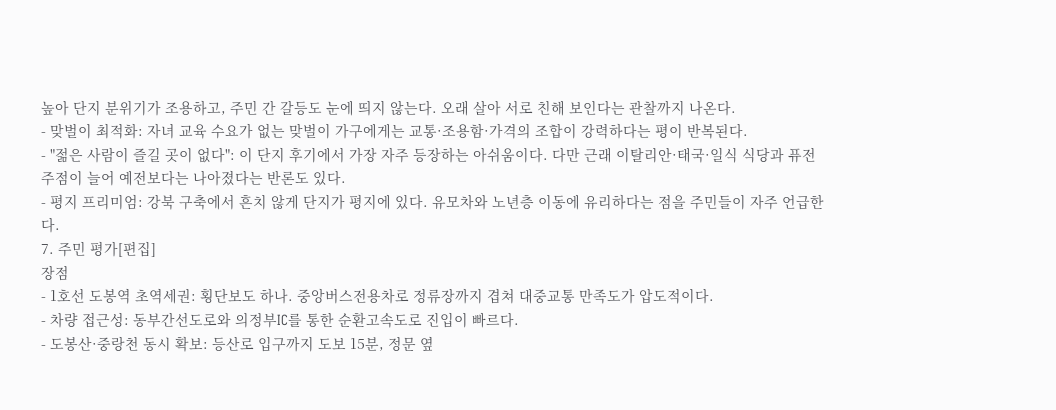높아 단지 분위기가 조용하고, 주민 간 갈등도 눈에 띄지 않는다. 오래 살아 서로 친해 보인다는 관찰까지 나온다.
- 맞벌이 최적화: 자녀 교육 수요가 없는 맞벌이 가구에게는 교통·조용함·가격의 조합이 강력하다는 평이 반복된다.
- "젊은 사람이 즐길 곳이 없다": 이 단지 후기에서 가장 자주 등장하는 아쉬움이다. 다만 근래 이탈리안·태국·일식 식당과 퓨전 주점이 늘어 예전보다는 나아졌다는 반론도 있다.
- 평지 프리미엄: 강북 구축에서 흔치 않게 단지가 평지에 있다. 유모차와 노년층 이동에 유리하다는 점을 주민들이 자주 언급한다.
7. 주민 평가[편집]
장점
- 1호선 도봉역 초역세권: 횡단보도 하나. 중앙버스전용차로 정류장까지 겹쳐 대중교통 만족도가 압도적이다.
- 차량 접근성: 동부간선도로와 의정부IC를 통한 순환고속도로 진입이 빠르다.
- 도봉산·중랑천 동시 확보: 등산로 입구까지 도보 15분, 정문 옆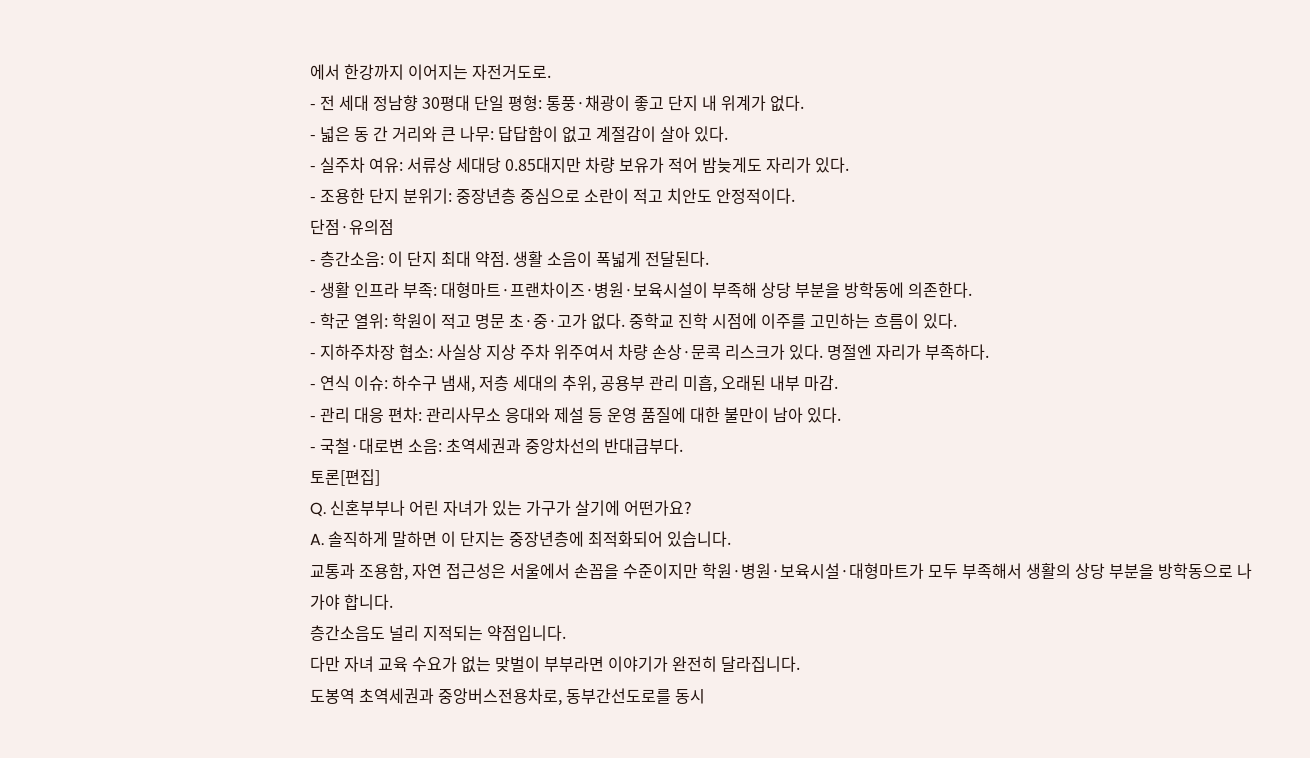에서 한강까지 이어지는 자전거도로.
- 전 세대 정남향 30평대 단일 평형: 통풍·채광이 좋고 단지 내 위계가 없다.
- 넓은 동 간 거리와 큰 나무: 답답함이 없고 계절감이 살아 있다.
- 실주차 여유: 서류상 세대당 0.85대지만 차량 보유가 적어 밤늦게도 자리가 있다.
- 조용한 단지 분위기: 중장년층 중심으로 소란이 적고 치안도 안정적이다.
단점·유의점
- 층간소음: 이 단지 최대 약점. 생활 소음이 폭넓게 전달된다.
- 생활 인프라 부족: 대형마트·프랜차이즈·병원·보육시설이 부족해 상당 부분을 방학동에 의존한다.
- 학군 열위: 학원이 적고 명문 초·중·고가 없다. 중학교 진학 시점에 이주를 고민하는 흐름이 있다.
- 지하주차장 협소: 사실상 지상 주차 위주여서 차량 손상·문콕 리스크가 있다. 명절엔 자리가 부족하다.
- 연식 이슈: 하수구 냄새, 저층 세대의 추위, 공용부 관리 미흡, 오래된 내부 마감.
- 관리 대응 편차: 관리사무소 응대와 제설 등 운영 품질에 대한 불만이 남아 있다.
- 국철·대로변 소음: 초역세권과 중앙차선의 반대급부다.
토론[편집]
Q. 신혼부부나 어린 자녀가 있는 가구가 살기에 어떤가요?
A. 솔직하게 말하면 이 단지는 중장년층에 최적화되어 있습니다.
교통과 조용함, 자연 접근성은 서울에서 손꼽을 수준이지만 학원·병원·보육시설·대형마트가 모두 부족해서 생활의 상당 부분을 방학동으로 나가야 합니다.
층간소음도 널리 지적되는 약점입니다.
다만 자녀 교육 수요가 없는 맞벌이 부부라면 이야기가 완전히 달라집니다.
도봉역 초역세권과 중앙버스전용차로, 동부간선도로를 동시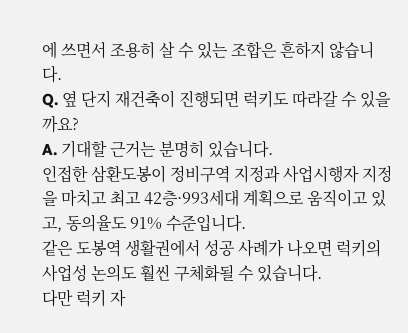에 쓰면서 조용히 살 수 있는 조합은 흔하지 않습니다.
Q. 옆 단지 재건축이 진행되면 럭키도 따라갈 수 있을까요?
A. 기대할 근거는 분명히 있습니다.
인접한 삼환도봉이 정비구역 지정과 사업시행자 지정을 마치고 최고 42층·993세대 계획으로 움직이고 있고, 동의율도 91% 수준입니다.
같은 도봉역 생활권에서 성공 사례가 나오면 럭키의 사업성 논의도 훨씬 구체화될 수 있습니다.
다만 럭키 자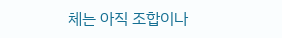체는 아직 조합이나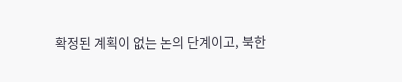확정된 계획이 없는 논의 단계이고, 북한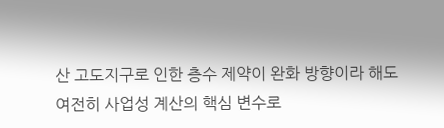산 고도지구로 인한 층수 제약이 완화 방향이라 해도 여전히 사업성 계산의 핵심 변수로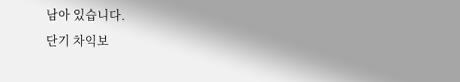남아 있습니다.
단기 차익보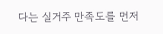다는 실거주 만족도를 먼저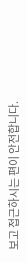보고 접근하시는 편이 안전합니다.